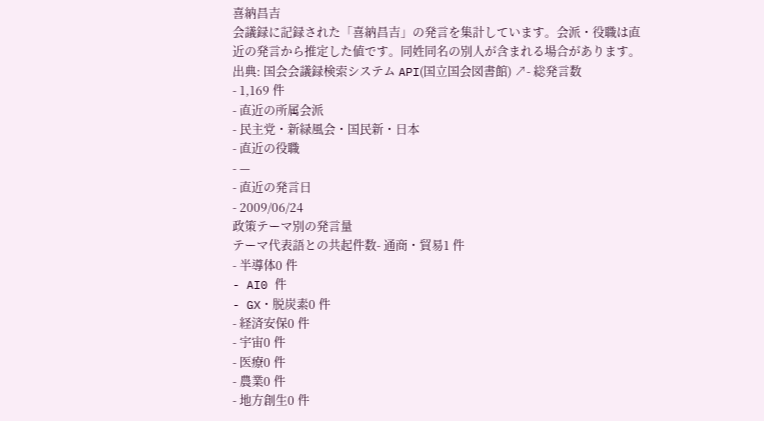喜納昌吉
会議録に記録された「喜納昌吉」の発言を集計しています。会派・役職は直近の発言から推定した値です。同姓同名の別人が含まれる場合があります。
出典: 国会会議録検索システム API(国立国会図書館) ↗- 総発言数
- 1,169 件
- 直近の所属会派
- 民主党・新緑風会・国民新・日本
- 直近の役職
- —
- 直近の発言日
- 2009/06/24
政策テーマ別の発言量
テーマ代表語との共起件数- 通商・貿易1 件
- 半導体0 件
- AI0 件
- GX・脱炭素0 件
- 経済安保0 件
- 宇宙0 件
- 医療0 件
- 農業0 件
- 地方創生0 件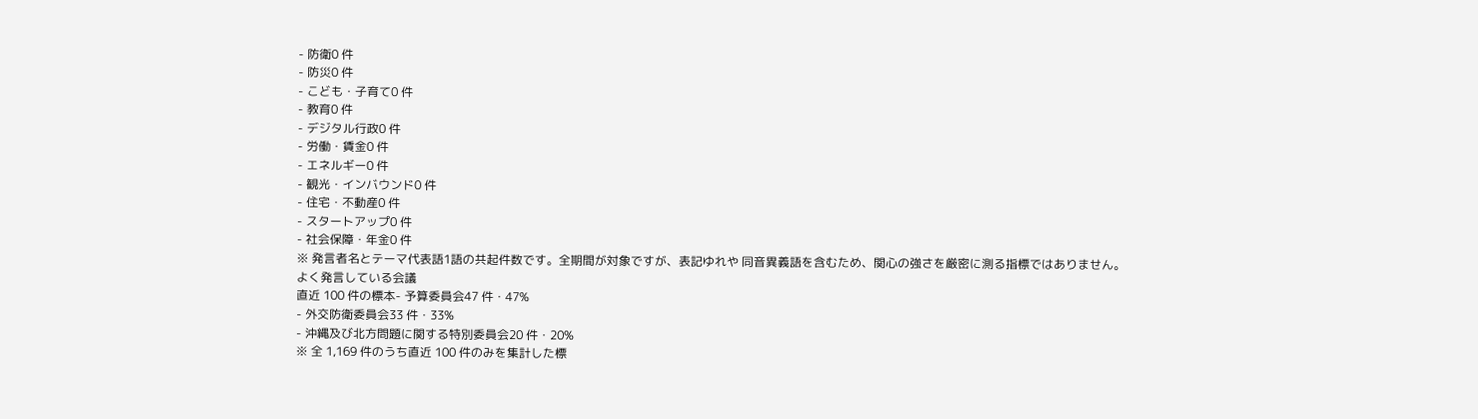- 防衛0 件
- 防災0 件
- こども・子育て0 件
- 教育0 件
- デジタル行政0 件
- 労働・賃金0 件
- エネルギー0 件
- 観光・インバウンド0 件
- 住宅・不動産0 件
- スタートアップ0 件
- 社会保障・年金0 件
※ 発言者名とテーマ代表語1語の共起件数です。全期間が対象ですが、表記ゆれや 同音異義語を含むため、関心の強さを厳密に測る指標ではありません。
よく発言している会議
直近 100 件の標本- 予算委員会47 件・47%
- 外交防衛委員会33 件・33%
- 沖縄及び北方問題に関する特別委員会20 件・20%
※ 全 1,169 件のうち直近 100 件のみを集計した標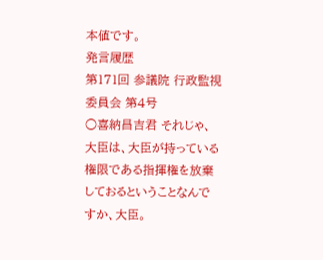本値です。
発言履歴
第171回 参議院 行政監視委員会 第4号
○喜納昌吉君 それじゃ、大臣は、大臣が持っている権限である指揮権を放棄しておるということなんですか、大臣。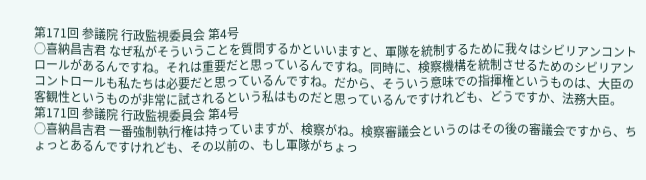第171回 参議院 行政監視委員会 第4号
○喜納昌吉君 なぜ私がそういうことを質問するかといいますと、軍隊を統制するために我々はシビリアンコントロールがあるんですね。それは重要だと思っているんですね。同時に、検察機構を統制させるためのシビリアンコントロールも私たちは必要だと思っているんですね。だから、そういう意味での指揮権というものは、大臣の客観性というものが非常に試されるという私はものだと思っているんですけれども、どうですか、法務大臣。
第171回 参議院 行政監視委員会 第4号
○喜納昌吉君 一番強制執行権は持っていますが、検察がね。検察審議会というのはその後の審議会ですから、ちょっとあるんですけれども、その以前の、もし軍隊がちょっ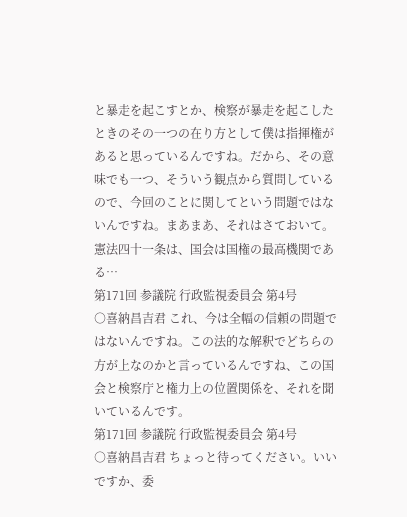と暴走を起こすとか、検察が暴走を起こしたときのその一つの在り方として僕は指揮権があると思っているんですね。だから、その意味でも一つ、そういう観点から質問しているので、今回のことに関してという問題ではないんですね。まあまあ、それはさておいて。 憲法四十一条は、国会は国権の最高機関である…
第171回 参議院 行政監視委員会 第4号
○喜納昌吉君 これ、今は全幅の信頼の問題ではないんですね。この法的な解釈でどちらの方が上なのかと言っているんですね、この国会と検察庁と権力上の位置関係を、それを聞いているんです。
第171回 参議院 行政監視委員会 第4号
○喜納昌吉君 ちょっと待ってください。いいですか、委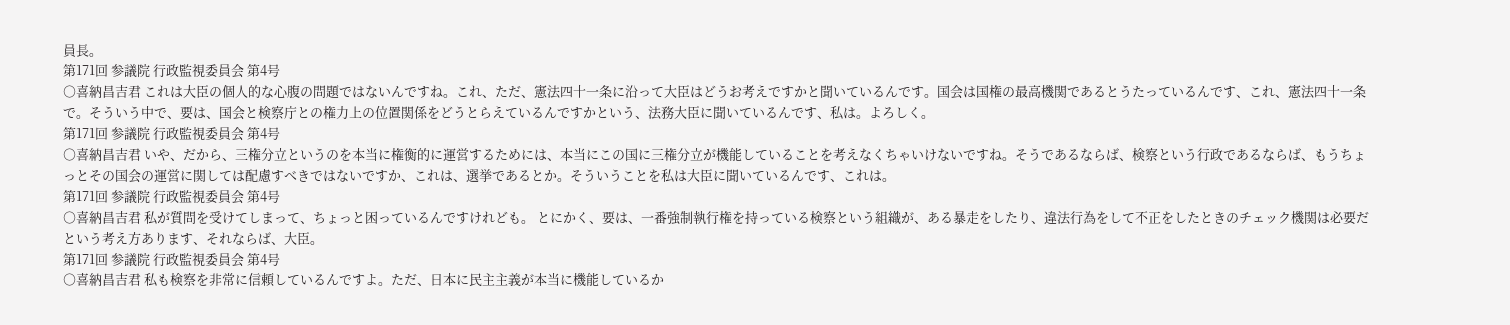員長。
第171回 参議院 行政監視委員会 第4号
○喜納昌吉君 これは大臣の個人的な心腹の問題ではないんですね。これ、ただ、憲法四十一条に沿って大臣はどうお考えですかと聞いているんです。国会は国権の最高機関であるとうたっているんです、これ、憲法四十一条で。そういう中で、要は、国会と検察庁との権力上の位置関係をどうとらえているんですかという、法務大臣に聞いているんです、私は。よろしく。
第171回 参議院 行政監視委員会 第4号
○喜納昌吉君 いや、だから、三権分立というのを本当に権衡的に運営するためには、本当にこの国に三権分立が機能していることを考えなくちゃいけないですね。そうであるならば、検察という行政であるならば、もうちょっとその国会の運営に関しては配慮すべきではないですか、これは、選挙であるとか。そういうことを私は大臣に聞いているんです、これは。
第171回 参議院 行政監視委員会 第4号
○喜納昌吉君 私が質問を受けてしまって、ちょっと困っているんですけれども。 とにかく、要は、一番強制執行権を持っている検察という組織が、ある暴走をしたり、違法行為をして不正をしたときのチェック機関は必要だという考え方あります、それならば、大臣。
第171回 参議院 行政監視委員会 第4号
○喜納昌吉君 私も検察を非常に信頼しているんですよ。ただ、日本に民主主義が本当に機能しているか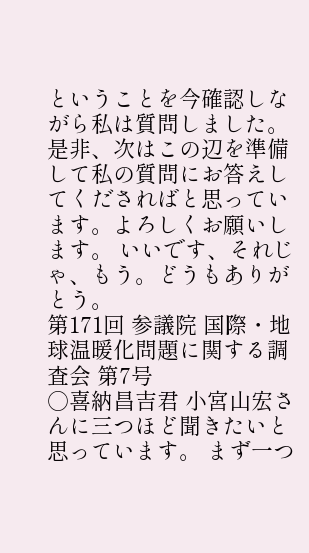ということを今確認しながら私は質問しました。是非、次はこの辺を準備して私の質問にお答えしてくださればと思っています。よろしくお願いします。 いいです、それじゃ、もう。どうもありがとう。
第171回 参議院 国際・地球温暖化問題に関する調査会 第7号
○喜納昌吉君 小宮山宏さんに三つほど聞きたいと思っています。 まず一つ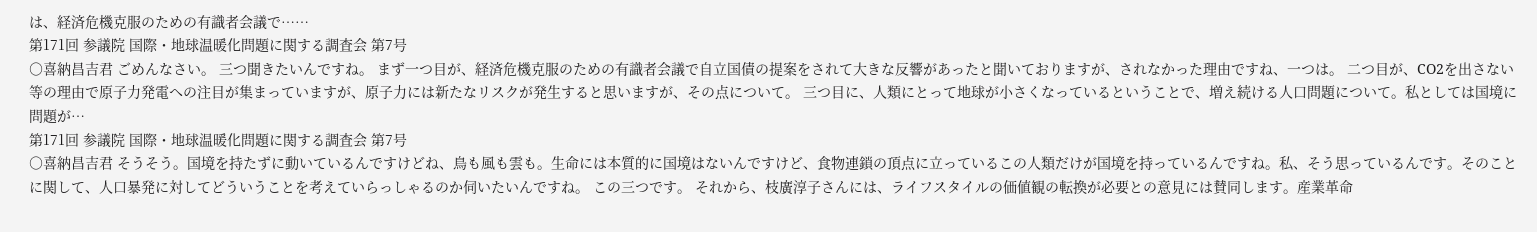は、経済危機克服のための有識者会議で……
第171回 参議院 国際・地球温暖化問題に関する調査会 第7号
○喜納昌吉君 ごめんなさい。 三つ聞きたいんですね。 まず一つ目が、経済危機克服のための有識者会議で自立国債の提案をされて大きな反響があったと聞いておりますが、されなかった理由ですね、一つは。 二つ目が、CO2を出さない等の理由で原子力発電への注目が集まっていますが、原子力には新たなリスクが発生すると思いますが、その点について。 三つ目に、人類にとって地球が小さくなっているということで、増え続ける人口問題について。私としては国境に問題が…
第171回 参議院 国際・地球温暖化問題に関する調査会 第7号
○喜納昌吉君 そうそう。国境を持たずに動いているんですけどね、鳥も風も雲も。生命には本質的に国境はないんですけど、食物連鎖の頂点に立っているこの人類だけが国境を持っているんですね。私、そう思っているんです。そのことに関して、人口暴発に対してどういうことを考えていらっしゃるのか伺いたいんですね。 この三つです。 それから、枝廣淳子さんには、ライフスタイルの価値観の転換が必要との意見には賛同します。産業革命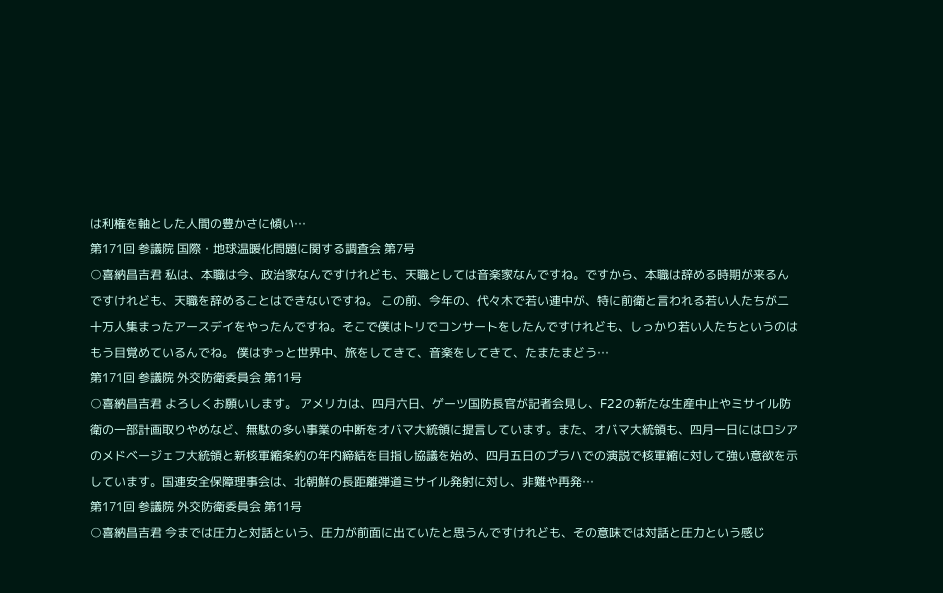は利権を軸とした人間の豊かさに傾い…
第171回 参議院 国際・地球温暖化問題に関する調査会 第7号
○喜納昌吉君 私は、本職は今、政治家なんですけれども、天職としては音楽家なんですね。ですから、本職は辞める時期が来るんですけれども、天職を辞めることはできないですね。 この前、今年の、代々木で若い連中が、特に前衛と言われる若い人たちが二十万人集まったアースデイをやったんですね。そこで僕はトリでコンサートをしたんですけれども、しっかり若い人たちというのはもう目覚めているんでね。 僕はずっと世界中、旅をしてきて、音楽をしてきて、たまたまどう…
第171回 参議院 外交防衛委員会 第11号
○喜納昌吉君 よろしくお願いします。 アメリカは、四月六日、ゲーツ国防長官が記者会見し、F22の新たな生産中止やミサイル防衛の一部計画取りやめなど、無駄の多い事業の中断をオバマ大統領に提言しています。また、オバマ大統領も、四月一日にはロシアのメドベージェフ大統領と新核軍縮条約の年内締結を目指し協議を始め、四月五日のプラハでの演説で核軍縮に対して強い意欲を示しています。国連安全保障理事会は、北朝鮮の長距離弾道ミサイル発射に対し、非難や再発…
第171回 参議院 外交防衛委員会 第11号
○喜納昌吉君 今までは圧力と対話という、圧力が前面に出ていたと思うんですけれども、その意味では対話と圧力という感じ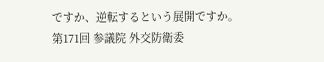ですか、逆転するという展開ですか。
第171回 参議院 外交防衛委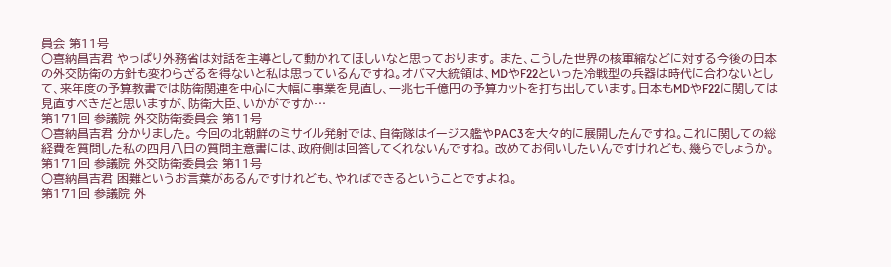員会 第11号
○喜納昌吉君 やっぱり外務省は対話を主導として動かれてほしいなと思っております。 また、こうした世界の核軍縮などに対する今後の日本の外交防衛の方針も変わらざるを得ないと私は思っているんですね。オバマ大統領は、MDやF22といった冷戦型の兵器は時代に合わないとして、来年度の予算教書では防衛関連を中心に大幅に事業を見直し、一兆七千億円の予算カットを打ち出しています。日本もMDやF22に関しては見直すべきだと思いますが、防衛大臣、いかがですか…
第171回 参議院 外交防衛委員会 第11号
○喜納昌吉君 分かりました。 今回の北朝鮮のミサイル発射では、自衛隊はイージス艦やPAC3を大々的に展開したんですね。これに関しての総経費を質問した私の四月八日の質問主意書には、政府側は回答してくれないんですね。 改めてお伺いしたいんですけれども、幾らでしょうか。
第171回 参議院 外交防衛委員会 第11号
○喜納昌吉君 困難というお言葉があるんですけれども、やればできるということですよね。
第171回 参議院 外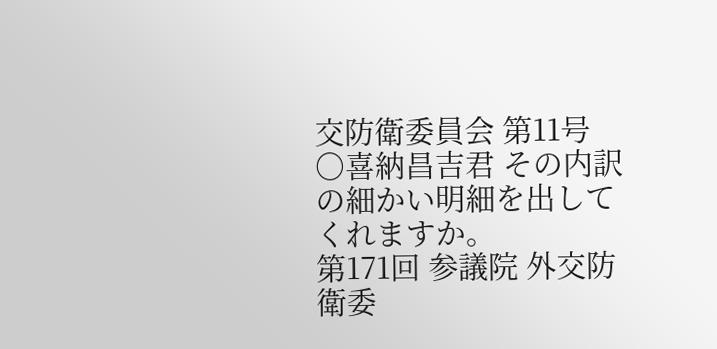交防衛委員会 第11号
○喜納昌吉君 その内訳の細かい明細を出してくれますか。
第171回 参議院 外交防衛委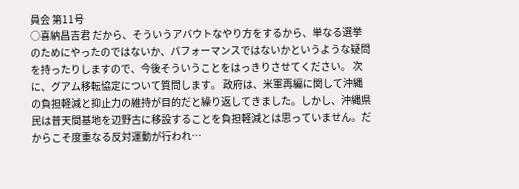員会 第11号
○喜納昌吉君 だから、そういうアバウトなやり方をするから、単なる選挙のためにやったのではないか、パフォーマンスではないかというような疑問を持ったりしますので、今後そういうことをはっきりさせてください。 次に、グアム移転協定について質問します。 政府は、米軍再編に関して沖縄の負担軽減と抑止力の維持が目的だと繰り返してきました。しかし、沖縄県民は普天間基地を辺野古に移設することを負担軽減とは思っていません。だからこそ度重なる反対運動が行われ…